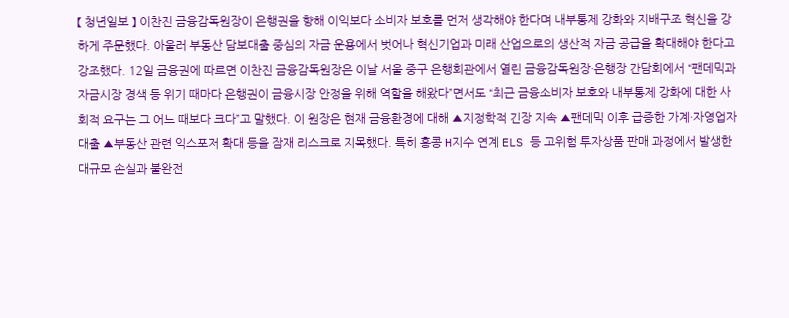【 청년일보 】 이찬진 금융감독원장이 은행권을 향해 이익보다 소비자 보호를 먼저 생각해야 한다며 내부통제 강화와 지배구조 혁신을 강하게 주문했다. 아울러 부동산 담보대출 중심의 자금 운용에서 벗어나 혁신기업과 미래 산업으로의 생산적 자금 공급을 확대해야 한다고 강조했다. 12일 금융권에 따르면 이찬진 금융감독원장은 이날 서울 중구 은행회관에서 열린 금융감독원장·은행장 간담회에서 “팬데믹과 자금시장 경색 등 위기 때마다 은행권이 금융시장 안정을 위해 역할을 해왔다”면서도 “최근 금융소비자 보호와 내부통제 강화에 대한 사회적 요구는 그 어느 때보다 크다”고 말했다. 이 원장은 현재 금융환경에 대해 ▲지정학적 긴장 지속 ▲팬데믹 이후 급증한 가계·자영업자 대출 ▲부동산 관련 익스포저 확대 등을 잠재 리스크로 지목했다. 특히 홍콩 H지수 연계 ELS 등 고위험 투자상품 판매 과정에서 발생한 대규모 손실과 불완전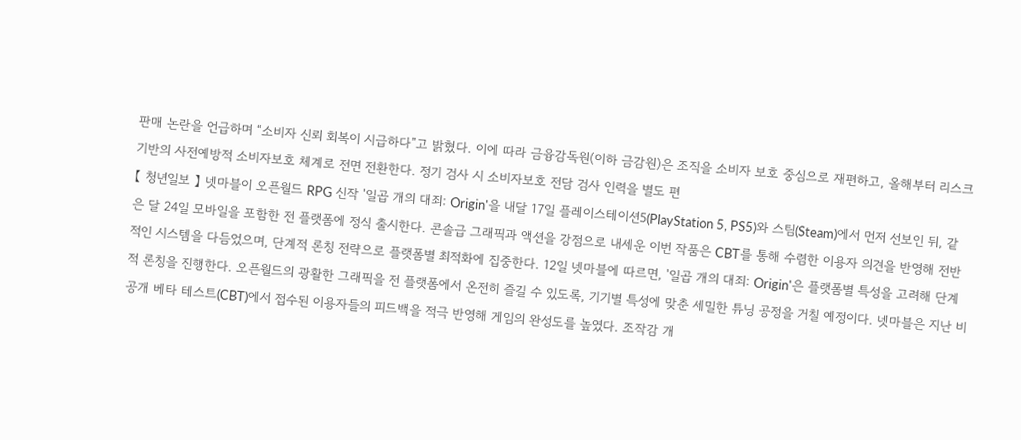판매 논란을 언급하며 “소비자 신뢰 회복이 시급하다”고 밝혔다. 이에 따라 금융감독원(이하 금감원)은 조직을 소비자 보호 중심으로 재편하고, 올해부터 리스크 기반의 사전예방적 소비자보호 체계로 전면 전환한다. 정기 검사 시 소비자보호 전담 검사 인력을 별도 편
【 청년일보 】 넷마블이 오픈월드 RPG 신작 '일곱 개의 대죄: Origin'을 내달 17일 플레이스테이션5(PlayStation 5, PS5)와 스팀(Steam)에서 먼저 선보인 뒤, 같은 달 24일 모바일을 포함한 전 플랫폼에 정식 출시한다. 콘솔급 그래픽과 액션을 강점으로 내세운 이번 작품은 CBT를 통해 수렴한 이용자 의견을 반영해 전반적인 시스템을 다듬었으며, 단계적 론칭 전략으로 플랫폼별 최적화에 집중한다. 12일 넷마블에 따르면, '일곱 개의 대죄: Origin'은 플랫폼별 특성을 고려해 단계적 론칭을 진행한다. 오픈월드의 광활한 그래픽을 전 플랫폼에서 온전히 즐길 수 있도록, 기기별 특성에 맞춘 세밀한 튜닝 공정을 거칠 예정이다. 넷마블은 지난 비공개 베타 테스트(CBT)에서 접수된 이용자들의 피드백을 적극 반영해 게임의 완성도를 높였다. 조작감 개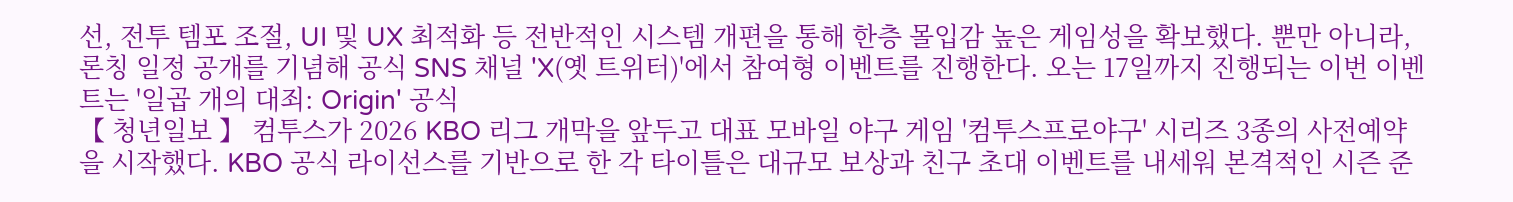선, 전투 템포 조절, UI 및 UX 최적화 등 전반적인 시스템 개편을 통해 한층 몰입감 높은 게임성을 확보했다. 뿐만 아니라, 론칭 일정 공개를 기념해 공식 SNS 채널 'X(옛 트위터)'에서 참여형 이벤트를 진행한다. 오는 17일까지 진행되는 이번 이벤트는 '일곱 개의 대죄: Origin' 공식
【 청년일보 】 컴투스가 2026 KBO 리그 개막을 앞두고 대표 모바일 야구 게임 '컴투스프로야구' 시리즈 3종의 사전예약을 시작했다. KBO 공식 라이선스를 기반으로 한 각 타이틀은 대규모 보상과 친구 초대 이벤트를 내세워 본격적인 시즌 준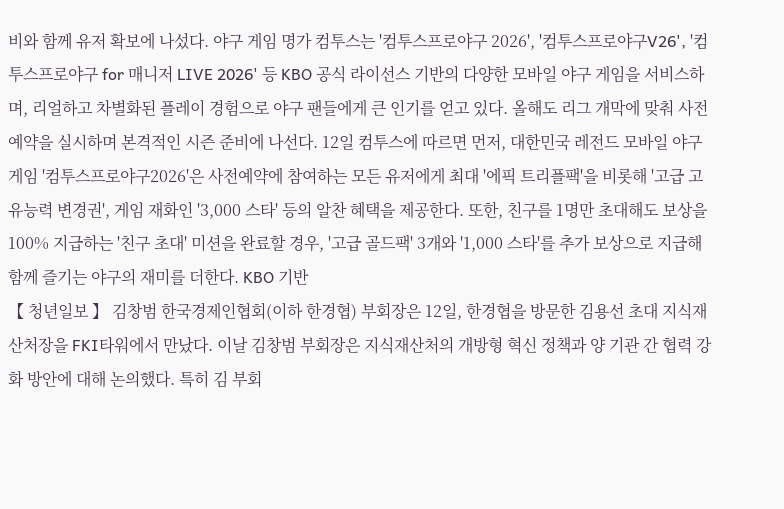비와 함께 유저 확보에 나섰다. 야구 게임 명가 컴투스는 '컴투스프로야구 2026', '컴투스프로야구V26', '컴투스프로야구 for 매니저 LIVE 2026' 등 KBO 공식 라이선스 기반의 다양한 모바일 야구 게임을 서비스하며, 리얼하고 차별화된 플레이 경험으로 야구 팬들에게 큰 인기를 얻고 있다. 올해도 리그 개막에 맞춰 사전예약을 실시하며 본격적인 시즌 준비에 나선다. 12일 컴투스에 따르면 먼저, 대한민국 레전드 모바일 야구 게임 '컴투스프로야구2026'은 사전예약에 참여하는 모든 유저에게 최대 '에픽 트리플팩'을 비롯해 '고급 고유능력 변경권', 게임 재화인 '3,000 스타' 등의 알찬 혜택을 제공한다. 또한, 친구를 1명만 초대해도 보상을 100% 지급하는 '친구 초대' 미션을 완료할 경우, '고급 골드팩' 3개와 '1,000 스타'를 추가 보상으로 지급해 함께 즐기는 야구의 재미를 더한다. KBO 기반
【 청년일보 】 김창범 한국경제인협회(이하 한경협) 부회장은 12일, 한경협을 방문한 김용선 초대 지식재산처장을 FKI타워에서 만났다. 이날 김창범 부회장은 지식재산처의 개방형 혁신 정책과 양 기관 간 협력 강화 방안에 대해 논의했다. 특히 김 부회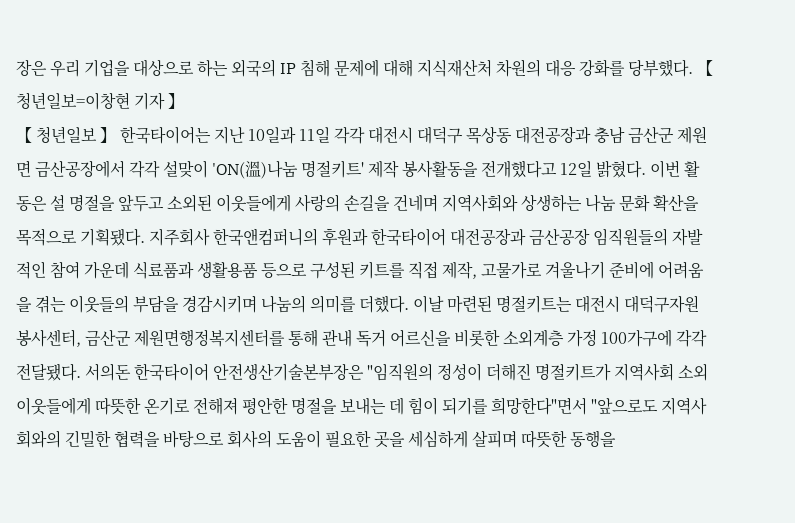장은 우리 기업을 대상으로 하는 외국의 IP 침해 문제에 대해 지식재산처 차원의 대응 강화를 당부했다. 【 청년일보=이창현 기자 】
【 청년일보 】 한국타이어는 지난 10일과 11일 각각 대전시 대덕구 목상동 대전공장과 충남 금산군 제원면 금산공장에서 각각 설맞이 'ON(溫)나눔 명절키트' 제작 봉사활동을 전개했다고 12일 밝혔다. 이번 활동은 설 명절을 앞두고 소외된 이웃들에게 사랑의 손길을 건네며 지역사회와 상생하는 나눔 문화 확산을 목적으로 기획됐다. 지주회사 한국앤컴퍼니의 후원과 한국타이어 대전공장과 금산공장 임직원들의 자발적인 참여 가운데 식료품과 생활용품 등으로 구성된 키트를 직접 제작, 고물가로 겨울나기 준비에 어려움을 겪는 이웃들의 부담을 경감시키며 나눔의 의미를 더했다. 이날 마련된 명절키트는 대전시 대덕구자원봉사센터, 금산군 제원면행정복지센터를 통해 관내 독거 어르신을 비롯한 소외계층 가정 100가구에 각각 전달됐다. 서의돈 한국타이어 안전생산기술본부장은 "임직원의 정성이 더해진 명절키트가 지역사회 소외 이웃들에게 따뜻한 온기로 전해져 평안한 명절을 보내는 데 힘이 되기를 희망한다"면서 "앞으로도 지역사회와의 긴밀한 협력을 바탕으로 회사의 도움이 필요한 곳을 세심하게 살피며 따뜻한 동행을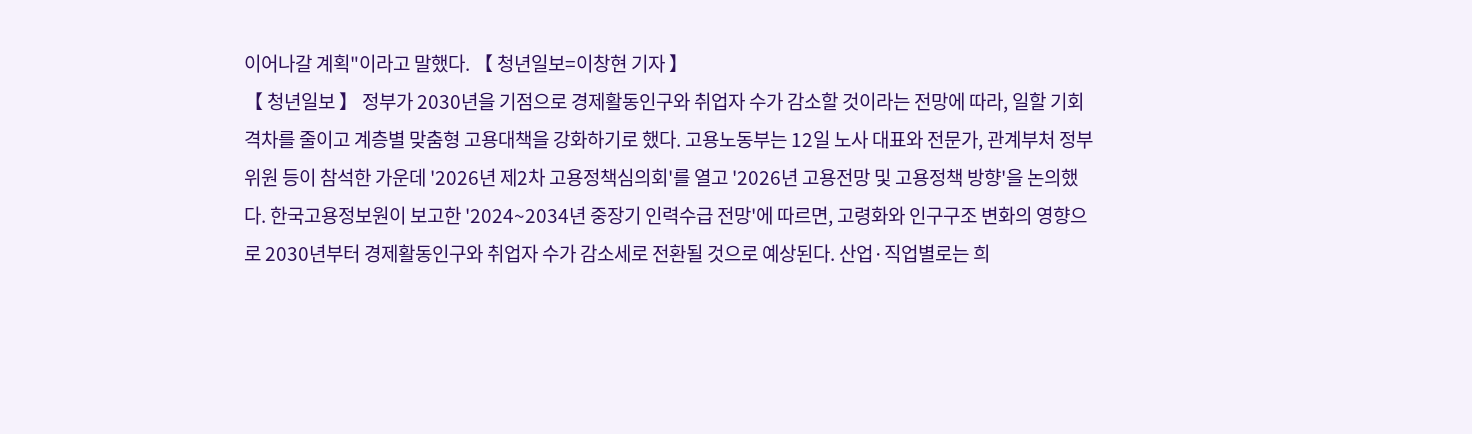이어나갈 계획"이라고 말했다. 【 청년일보=이창현 기자 】
【 청년일보 】 정부가 2030년을 기점으로 경제활동인구와 취업자 수가 감소할 것이라는 전망에 따라, 일할 기회 격차를 줄이고 계층별 맞춤형 고용대책을 강화하기로 했다. 고용노동부는 12일 노사 대표와 전문가, 관계부처 정부위원 등이 참석한 가운데 '2026년 제2차 고용정책심의회'를 열고 '2026년 고용전망 및 고용정책 방향'을 논의했다. 한국고용정보원이 보고한 '2024~2034년 중장기 인력수급 전망'에 따르면, 고령화와 인구구조 변화의 영향으로 2030년부터 경제활동인구와 취업자 수가 감소세로 전환될 것으로 예상된다. 산업·직업별로는 희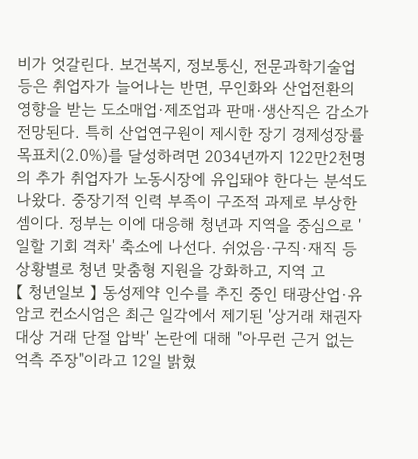비가 엇갈린다. 보건복지, 정보통신, 전문과학기술업 등은 취업자가 늘어나는 반면, 무인화와 산업전환의 영향을 받는 도소매업·제조업과 판매·생산직은 감소가 전망된다. 특히 산업연구원이 제시한 장기 경제성장률 목표치(2.0%)를 달성하려면 2034년까지 122만2천명의 추가 취업자가 노동시장에 유입돼야 한다는 분석도 나왔다. 중장기적 인력 부족이 구조적 과제로 부상한 셈이다. 정부는 이에 대응해 청년과 지역을 중심으로 '일할 기회 격차' 축소에 나선다. 쉬었음·구직·재직 등 상황별로 청년 맞춤형 지원을 강화하고, 지역 고
【 청년일보 】 동성제약 인수를 추진 중인 태광산업·유암코 컨소시엄은 최근 일각에서 제기된 '상거래 채권자 대상 거래 단절 압박' 논란에 대해 "아무런 근거 없는 억측 주장"이라고 12일 밝혔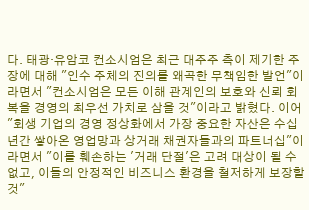다. 태광·유암코 컨소시엄은 최근 대주주 측이 제기한 주장에 대해 "인수 주체의 진의를 왜곡한 무책임한 발언"이라면서 "컨소시엄은 모든 이해 관계인의 보호와 신뢰 회복을 경영의 최우선 가치로 삼을 것"이라고 밝혔다. 이어 "회생 기업의 경영 정상화에서 가장 중요한 자산은 수십 년간 쌓아온 영업망과 상거래 채권자들과의 파트너십"이라면서 "이를 훼손하는 '거래 단절'은 고려 대상이 될 수 없고, 이들의 안정적인 비즈니스 환경을 철저하게 보장할 것"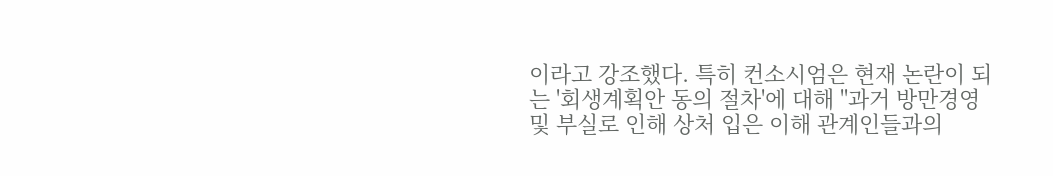이라고 강조했다. 특히 컨소시엄은 현재 논란이 되는 '회생계획안 동의 절차'에 대해 "과거 방만경영 및 부실로 인해 상처 입은 이해 관계인들과의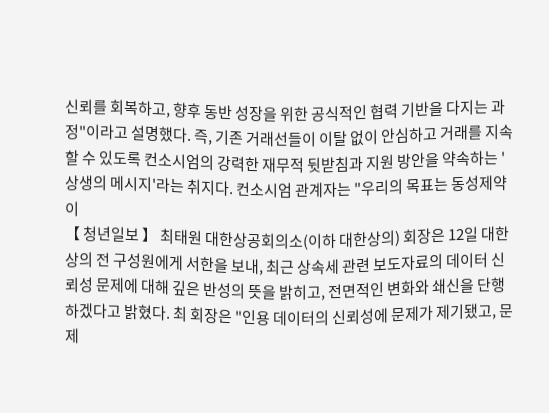신뢰를 회복하고, 향후 동반 성장을 위한 공식적인 협력 기반을 다지는 과정"이라고 설명했다. 즉, 기존 거래선들이 이탈 없이 안심하고 거래를 지속할 수 있도록 컨소시엄의 강력한 재무적 뒷받침과 지원 방안을 약속하는 '상생의 메시지'라는 취지다. 컨소시엄 관계자는 "우리의 목표는 동성제약이
【 청년일보 】 최태원 대한상공회의소(이하 대한상의) 회장은 12일 대한상의 전 구성원에게 서한을 보내, 최근 상속세 관련 보도자료의 데이터 신뢰성 문제에 대해 깊은 반성의 뜻을 밝히고, 전면적인 변화와 쇄신을 단행하겠다고 밝혔다. 최 회장은 "인용 데이터의 신뢰성에 문제가 제기됐고, 문제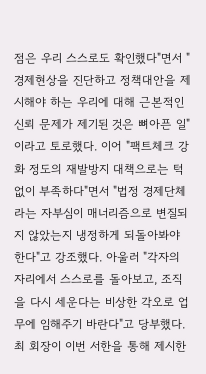점은 우리 스스로도 확인했다"면서 "경제현상을 진단하고 정책대안을 제시해야 하는 우리에 대해 근본적인 신뢰 문제가 제기된 것은 뼈아픈 일"이라고 토로했다. 이어 "팩트체크 강화 정도의 재발방지 대책으로는 턱없이 부족하다"면서 "법정 경제단체라는 자부심이 매너리즘으로 변질되지 않았는지 냉정하게 되돌아봐야 한다"고 강조했다. 아울러 "각자의 자리에서 스스로를 돌아보고, 조직을 다시 세운다는 비상한 각오로 업무에 임해주기 바란다"고 당부했다. 최 회장이 이번 서한을 통해 제시한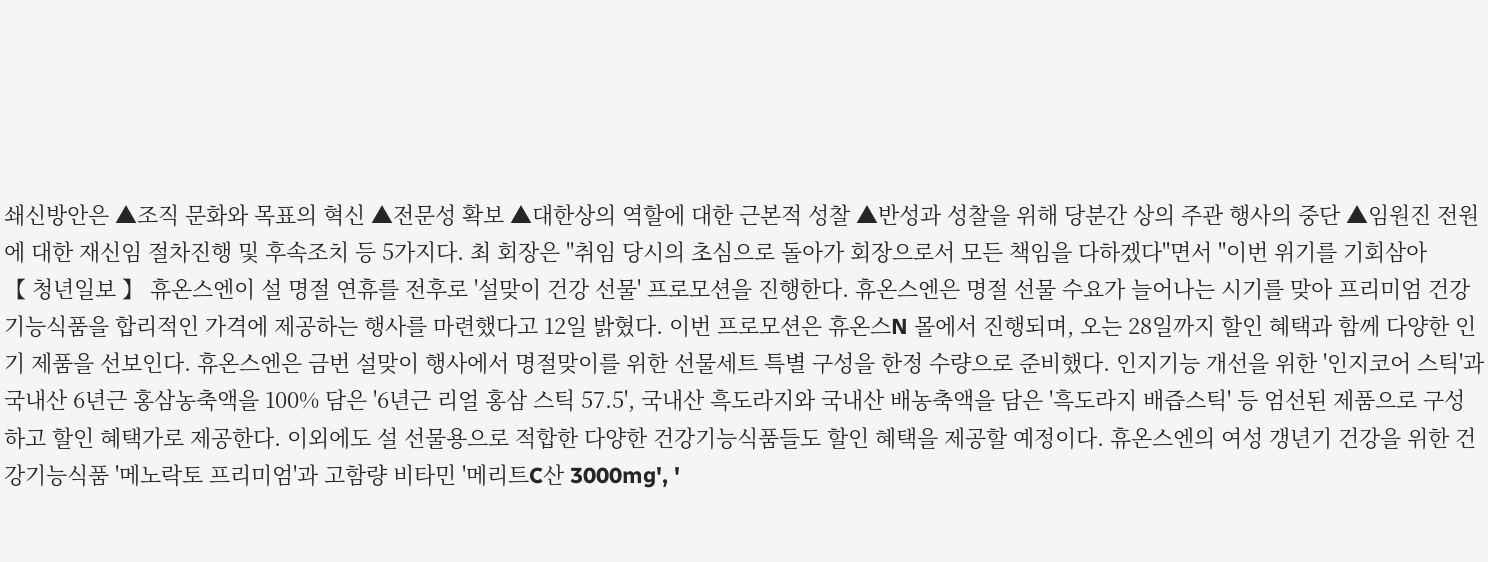쇄신방안은 ▲조직 문화와 목표의 혁신 ▲전문성 확보 ▲대한상의 역할에 대한 근본적 성찰 ▲반성과 성찰을 위해 당분간 상의 주관 행사의 중단 ▲임원진 전원에 대한 재신임 절차진행 및 후속조치 등 5가지다. 최 회장은 "취임 당시의 초심으로 돌아가 회장으로서 모든 책임을 다하겠다"면서 "이번 위기를 기회삼아
【 청년일보 】 휴온스엔이 설 명절 연휴를 전후로 '설맞이 건강 선물' 프로모션을 진행한다. 휴온스엔은 명절 선물 수요가 늘어나는 시기를 맞아 프리미엄 건강기능식품을 합리적인 가격에 제공하는 행사를 마련했다고 12일 밝혔다. 이번 프로모션은 휴온스N 몰에서 진행되며, 오는 28일까지 할인 혜택과 함께 다양한 인기 제품을 선보인다. 휴온스엔은 금번 설맞이 행사에서 명절맞이를 위한 선물세트 특별 구성을 한정 수량으로 준비했다. 인지기능 개선을 위한 '인지코어 스틱'과 국내산 6년근 홍삼농축액을 100% 담은 '6년근 리얼 홍삼 스틱 57.5', 국내산 흑도라지와 국내산 배농축액을 담은 '흑도라지 배즙스틱' 등 엄선된 제품으로 구성하고 할인 혜택가로 제공한다. 이외에도 설 선물용으로 적합한 다양한 건강기능식품들도 할인 혜택을 제공할 예정이다. 휴온스엔의 여성 갱년기 건강을 위한 건강기능식품 '메노락토 프리미엄'과 고함량 비타민 '메리트C산 3000mg', '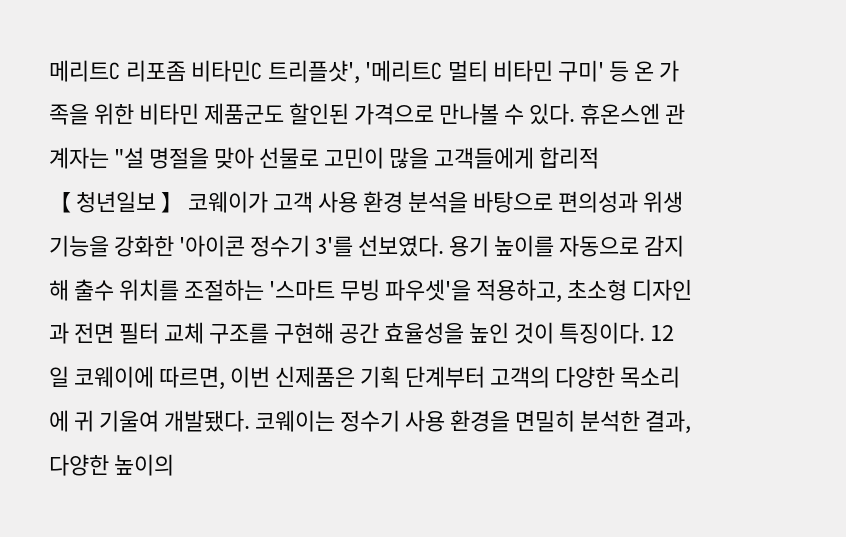메리트C 리포좀 비타민C 트리플샷', '메리트C 멀티 비타민 구미' 등 온 가족을 위한 비타민 제품군도 할인된 가격으로 만나볼 수 있다. 휴온스엔 관계자는 "설 명절을 맞아 선물로 고민이 많을 고객들에게 합리적
【 청년일보 】 코웨이가 고객 사용 환경 분석을 바탕으로 편의성과 위생 기능을 강화한 '아이콘 정수기 3'를 선보였다. 용기 높이를 자동으로 감지해 출수 위치를 조절하는 '스마트 무빙 파우셋'을 적용하고, 초소형 디자인과 전면 필터 교체 구조를 구현해 공간 효율성을 높인 것이 특징이다. 12일 코웨이에 따르면, 이번 신제품은 기획 단계부터 고객의 다양한 목소리에 귀 기울여 개발됐다. 코웨이는 정수기 사용 환경을 면밀히 분석한 결과, 다양한 높이의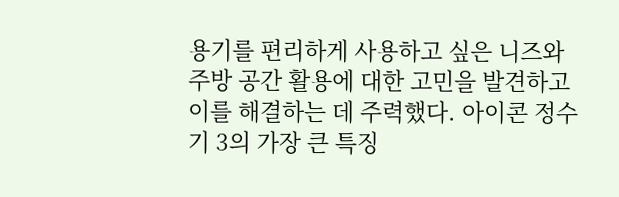용기를 편리하게 사용하고 싶은 니즈와 주방 공간 활용에 대한 고민을 발견하고 이를 해결하는 데 주력했다. 아이콘 정수기 3의 가장 큰 특징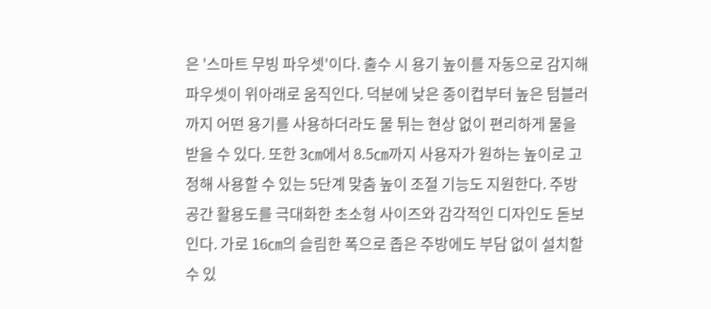은 '스마트 무빙 파우셋'이다. 출수 시 용기 높이를 자동으로 감지해 파우셋이 위아래로 움직인다. 덕분에 낮은 종이컵부터 높은 텀블러까지 어떤 용기를 사용하더라도 물 튀는 현상 없이 편리하게 물을 받을 수 있다. 또한 3㎝에서 8.5㎝까지 사용자가 원하는 높이로 고정해 사용할 수 있는 5단계 맞춤 높이 조절 기능도 지원한다. 주방 공간 활용도를 극대화한 초소형 사이즈와 감각적인 디자인도 돋보인다. 가로 16㎝의 슬림한 폭으로 좁은 주방에도 부담 없이 설치할 수 있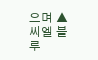으며 ▲씨엘 블루